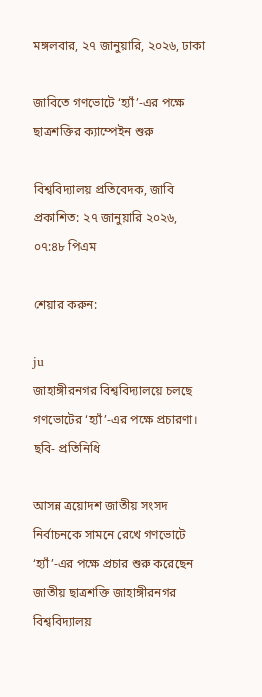মঙ্গলবার, ২৭ জানুয়ারি, ২০২৬, ঢাকা

জাবিতে গণভোটে ‘হ্যাঁ’-এর পক্ষে ছাত্রশক্তির ক্যাম্পেইন শুরু

বিশ্ববিদ্যালয় প্রতিবেদক, জাবি
প্রকাশিত: ২৭ জানুয়ারি ২০২৬, ০৭:৪৮ পিএম

শেয়ার করুন:

ju
জাহাঙ্গীরনগর বিশ্ববিদ্যালয়ে চলছে গণভোটের ‘হ্যাঁ’-এর পক্ষে প্রচারণা। ছবি- প্রতিনিধি

আসন্ন ত্রয়োদশ জাতীয় সংসদ নির্বাচনকে সামনে রেখে গণভোটে ‘হ্যাঁ’-এর পক্ষে প্রচার শুরু করেছেন জাতীয় ছাত্রশক্তি জাহাঙ্গীরনগর বিশ্ববিদ্যালয়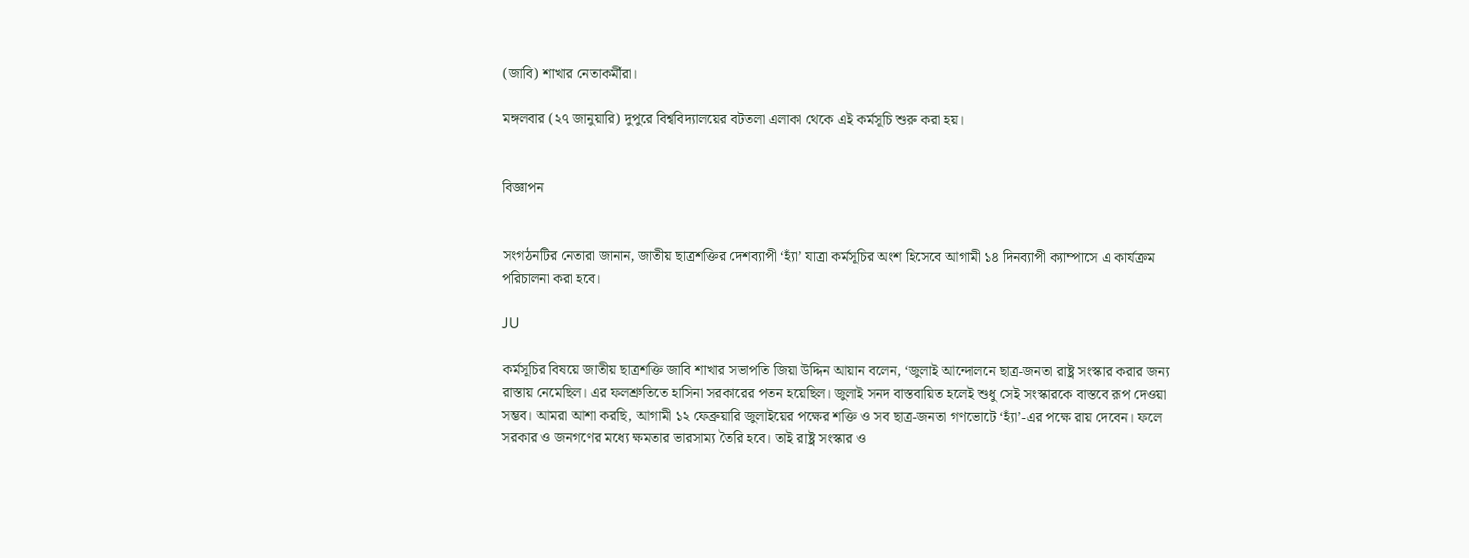(জাবি) শাখার নেতাকর্মীরা।

মঙ্গলবার (২৭ জানুয়ারি) দুপুরে বিশ্ববিদ্যালয়ের বটতলা এলাকা থেকে এই কর্মসূচি শুরু করা হয়।


বিজ্ঞাপন


সংগঠনটির নেতারা জানান, জাতীয় ছাত্রশক্তির দেশব্যাপী ‘হ্যাঁ’ যাত্রা কর্মসূচির অংশ হিসেবে আগামী ১৪ দিনব্যাপী ক্যাম্পাসে এ কার্যক্রম পরিচালনা করা হবে।

JU

কর্মসূচির বিষয়ে জাতীয় ছাত্রশক্তি জাবি শাখার সভাপতি জিয়া উদ্দিন আয়ান বলেন, ‘জুলাই আন্দোলনে ছাত্র-জনতা রাষ্ট্র সংস্কার করার জন্য রাস্তায় নেমেছিল। এর ফলশ্রুতিতে হাসিনা সরকারের পতন হয়েছিল। জুলাই সনদ বাস্তবায়িত হলেই শুধু সেই সংস্কারকে বাস্তবে রূপ দেওয়া সম্ভব। আমরা আশা করছি, আগামী ১২ ফেব্রুয়ারি জুলাইয়ের পক্ষের শক্তি ও সব ছাত্র-জনতা গণভোটে ‘হ্যাঁ’-এর পক্ষে রায় দেবেন। ফলে সরকার ও জনগণের মধ্যে ক্ষমতার ভারসাম্য তৈরি হবে। তাই রাষ্ট্র সংস্কার ও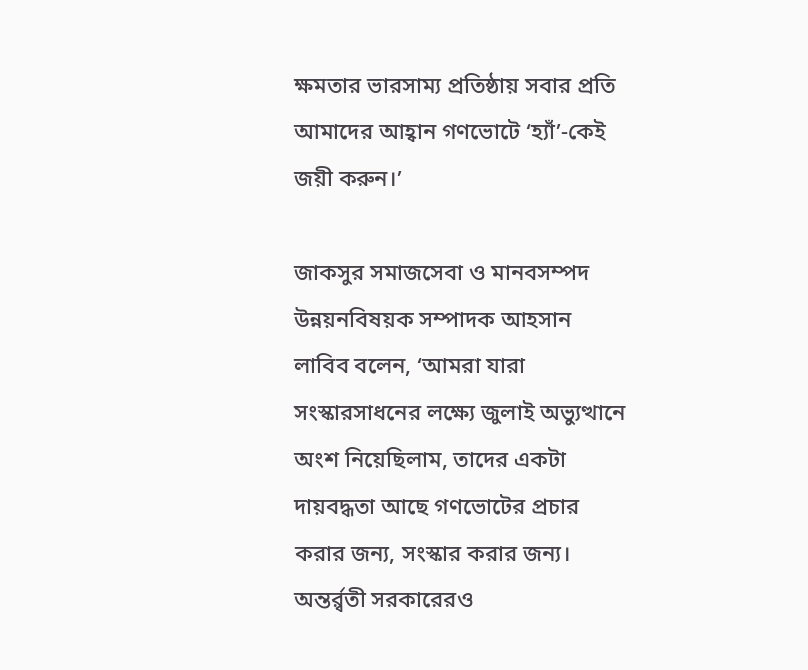ক্ষমতার ভারসাম্য প্রতিষ্ঠায় সবার প্রতি আমাদের আহ্বান গণভোটে ‘হ্যাঁ’-কেই জয়ী করুন।’

জাকসুর সমাজসেবা ও মানবসম্পদ উন্নয়নবিষয়ক সম্পাদক আহসান লাবিব বলেন, ‘আমরা যারা সংস্কারসাধনের লক্ষ্যে জুলাই অভ্যুত্থানে অংশ নিয়েছিলাম, তাদের একটা দায়বদ্ধতা আছে গণভোটের প্রচার করার জন্য, সংস্কার করার জন্য। অন্তর্র্বতী সরকারেরও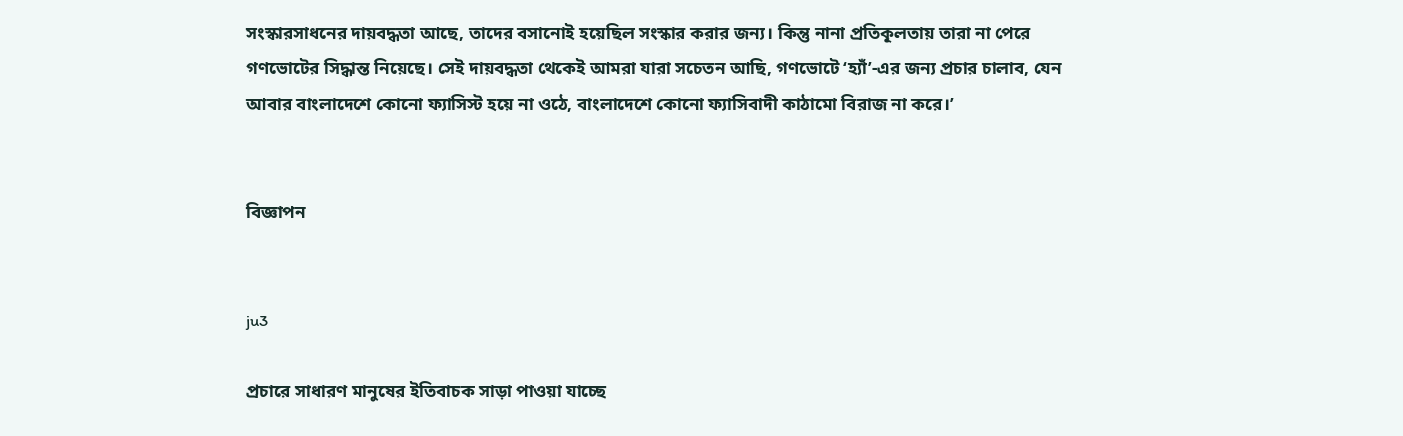সংস্কারসাধনের দায়বদ্ধতা আছে, তাদের বসানোই হয়েছিল সংস্কার করার জন্য। কিন্তু নানা প্রতিকূলতায় তারা না পেরে গণভোটের সিদ্ধান্ত নিয়েছে। সেই দায়বদ্ধতা থেকেই আমরা যারা সচেতন আছি, গণভোটে ‘হ্যাঁ’-এর জন্য প্রচার চালাব, যেন আবার বাংলাদেশে কোনো ফ্যাসিস্ট হয়ে না ওঠে, বাংলাদেশে কোনো ফ্যাসিবাদী কাঠামো বিরাজ না করে।’


বিজ্ঞাপন


ju3

প্রচারে সাধারণ মানুষের ইতিবাচক সাড়া পাওয়া যাচ্ছে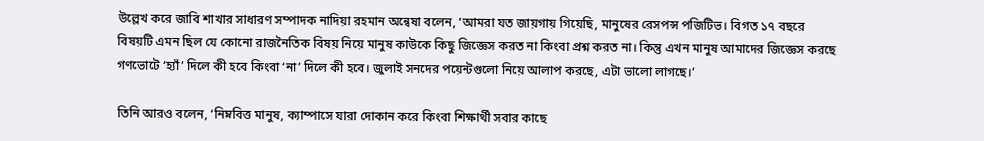উল্লেখ করে জাবি শাখার সাধারণ সম্পাদক নাদিয়া রহমান অন্বেষা বলেন, ‘আমরা যত জায়গায় গিয়েছি, মানুষের রেসপন্স পজিটিভ। বিগত ১৭ বছরে বিষয়টি এমন ছিল যে কোনো রাজনৈতিক বিষয় নিয়ে মানুষ কাউকে কিছু জিজ্ঞেস করত না কিংবা প্রশ্ন করত না। কিন্তু এখন মানুষ আমাদের জিজ্ঞেস করছে গণভোটে ‘হ্যাঁ’ দিলে কী হবে কিংবা ‘না’ দিলে কী হবে। জুলাই সনদের পয়েন্টগুলো নিয়ে আলাপ করছে, এটা ভালো লাগছে।’

তিনি আরও বলেন, ‘নিম্নবিত্ত মানুষ, ক্যাম্পাসে যারা দোকান করে কিংবা শিক্ষার্থী সবার কাছে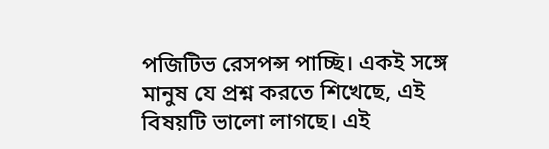পজিটিভ রেসপন্স পাচ্ছি। একই সঙ্গে মানুষ যে প্রশ্ন করতে শিখেছে, এই বিষয়টি ভালো লাগছে। এই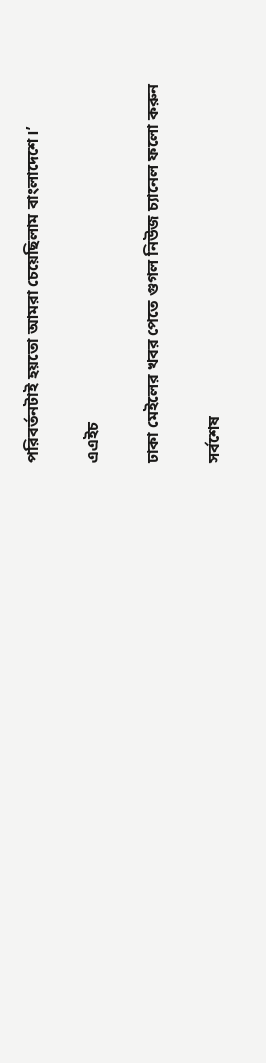পরিবর্তনটাই হয়তো আমরা চেয়েছিলাম বাংলাদেশে।’

এএইচ

ঢাকা মেইলের খবর পেতে গুগল নিউজ চ্যানেল ফলো করুন

সর্বশেষ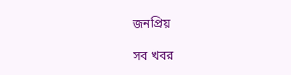জনপ্রিয়

সব খবর